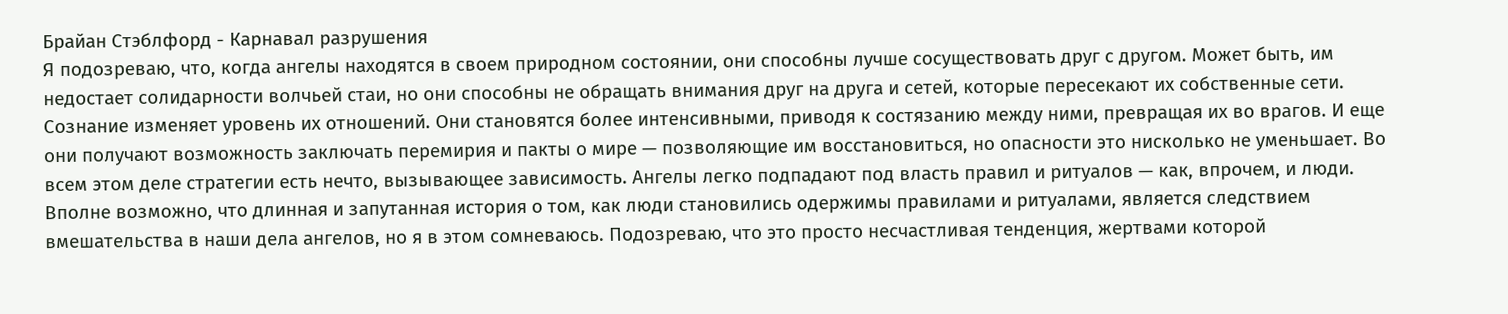Брайан Стэблфорд - Карнавал разрушения
Я подозреваю, что, когда ангелы находятся в своем природном состоянии, они способны лучше сосуществовать друг с другом. Может быть, им недостает солидарности волчьей стаи, но они способны не обращать внимания друг на друга и сетей, которые пересекают их собственные сети. Сознание изменяет уровень их отношений. Они становятся более интенсивными, приводя к состязанию между ними, превращая их во врагов. И еще они получают возможность заключать перемирия и пакты о мире — позволяющие им восстановиться, но опасности это нисколько не уменьшает. Во всем этом деле стратегии есть нечто, вызывающее зависимость. Ангелы легко подпадают под власть правил и ритуалов — как, впрочем, и люди. Вполне возможно, что длинная и запутанная история о том, как люди становились одержимы правилами и ритуалами, является следствием вмешательства в наши дела ангелов, но я в этом сомневаюсь. Подозреваю, что это просто несчастливая тенденция, жертвами которой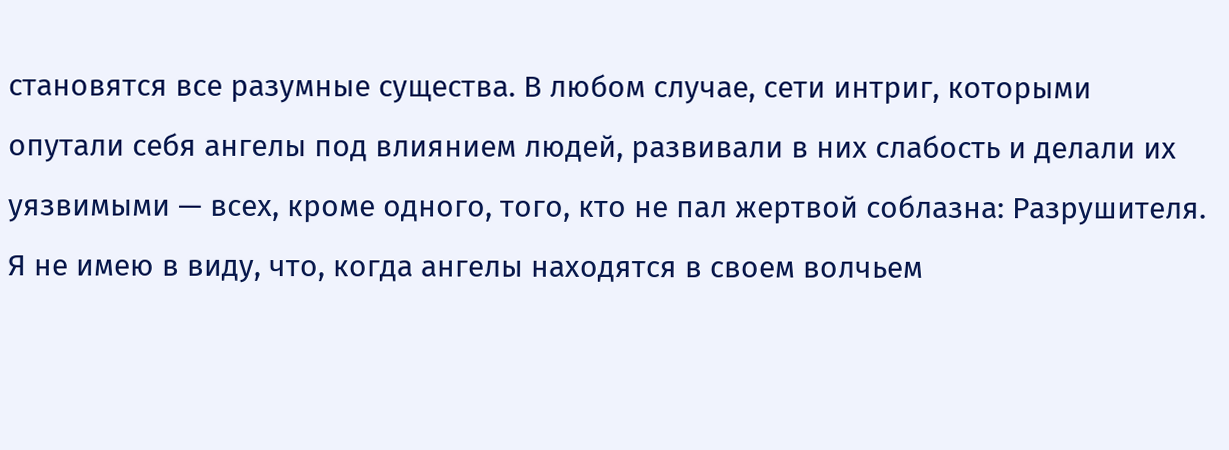становятся все разумные существа. В любом случае, сети интриг, которыми опутали себя ангелы под влиянием людей, развивали в них слабость и делали их уязвимыми — всех, кроме одного, того, кто не пал жертвой соблазна: Разрушителя.
Я не имею в виду, что, когда ангелы находятся в своем волчьем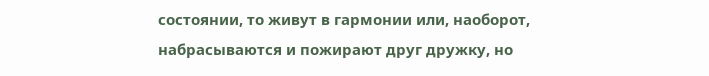состоянии, то живут в гармонии или, наоборот, набрасываются и пожирают друг дружку, но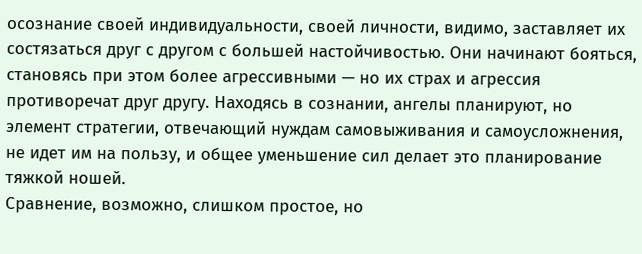осознание своей индивидуальности, своей личности, видимо, заставляет их состязаться друг с другом с большей настойчивостью. Они начинают бояться, становясь при этом более агрессивными — но их страх и агрессия противоречат друг другу. Находясь в сознании, ангелы планируют, но элемент стратегии, отвечающий нуждам самовыживания и самоусложнения, не идет им на пользу, и общее уменьшение сил делает это планирование тяжкой ношей.
Сравнение, возможно, слишком простое, но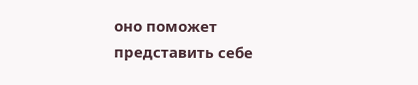оно поможет представить себе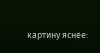картину яснее: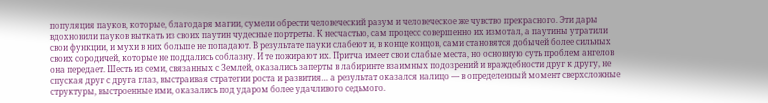популяция пауков, которые, благодаря магии, сумели обрести человеческий разум и человеческое же чувство прекрасного. Эти дары вдохновили пауков выткать из своих паутин чудесные портреты. К несчастью, сам процесс совершенно их измотал, а паутины утратили свои функции, и мухи в них больше не попадают. В результате пауки слабеют и, в конце концов, сами становятся добычей более сильных своих сородичей, которые не поддались соблазну. И те пожирают их. Притча имеет свои слабые места, но основную суть проблем ангелов она передает. Шесть из семи, связанных с Землей, оказались заперты в лабиринте взаимных подозрений и враждебности друг к другу, не спуская друг с друга глаз, выстраивая стратегии роста и развития… а результат оказался налицо — в определенный момент сверхсложные структуры, выстроенные ими, оказались под ударом более удачливого седьмого.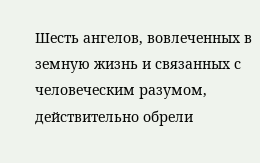Шесть ангелов, вовлеченных в земную жизнь и связанных с человеческим разумом, действительно обрели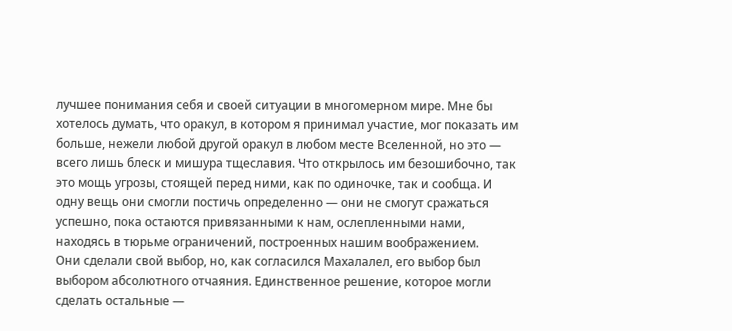лучшее понимания себя и своей ситуации в многомерном мире. Мне бы хотелось думать, что оракул, в котором я принимал участие, мог показать им больше, нежели любой другой оракул в любом месте Вселенной, но это — всего лишь блеск и мишура тщеславия. Что открылось им безошибочно, так это мощь угрозы, стоящей перед ними, как по одиночке, так и сообща. И одну вещь они смогли постичь определенно — они не смогут сражаться успешно, пока остаются привязанными к нам, ослепленными нами, находясь в тюрьме ограничений, построенных нашим воображением.
Они сделали свой выбор, но, как согласился Махалалел, его выбор был выбором абсолютного отчаяния. Единственное решение, которое могли сделать остальные —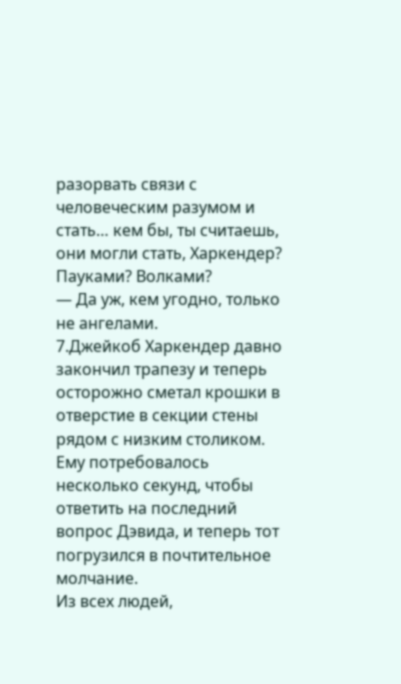разорвать связи с человеческим разумом и стать… кем бы, ты считаешь, они могли стать, Харкендер? Пауками? Волками?
— Да уж, кем угодно, только не ангелами.
7.Джейкоб Харкендер давно закончил трапезу и теперь осторожно сметал крошки в отверстие в секции стены рядом с низким столиком. Ему потребовалось несколько секунд, чтобы ответить на последний вопрос Дэвида, и теперь тот погрузился в почтительное молчание.
Из всех людей,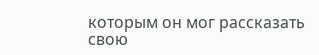которым он мог рассказать свою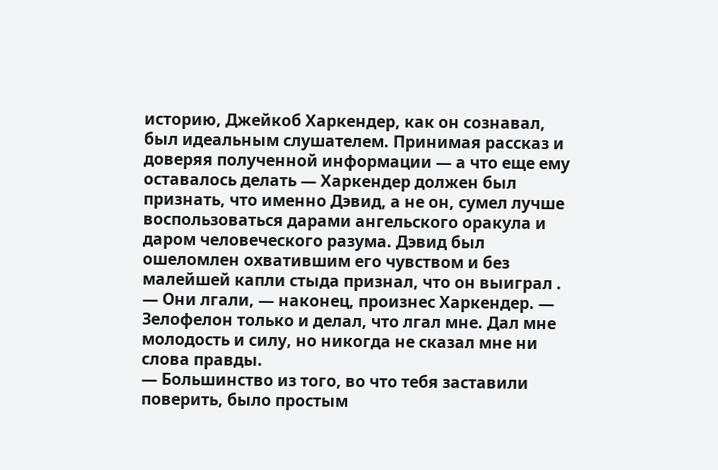историю, Джейкоб Харкендер, как он сознавал, был идеальным слушателем. Принимая рассказ и доверяя полученной информации — а что еще ему оставалось делать — Харкендер должен был признать, что именно Дэвид, а не он, сумел лучше воспользоваться дарами ангельского оракула и даром человеческого разума. Дэвид был ошеломлен охватившим его чувством и без малейшей капли стыда признал, что он выиграл .
— Они лгали, — наконец, произнес Харкендер. — Зелофелон только и делал, что лгал мне. Дал мне молодость и силу, но никогда не сказал мне ни слова правды.
— Большинство из того, во что тебя заставили поверить, было простым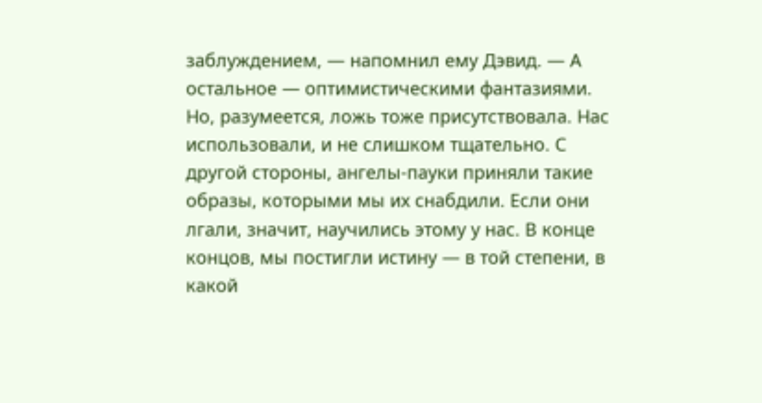заблуждением, — напомнил ему Дэвид. — А остальное — оптимистическими фантазиями. Но, разумеется, ложь тоже присутствовала. Нас использовали, и не слишком тщательно. С другой стороны, ангелы-пауки приняли такие образы, которыми мы их снабдили. Если они лгали, значит, научились этому у нас. В конце концов, мы постигли истину — в той степени, в какой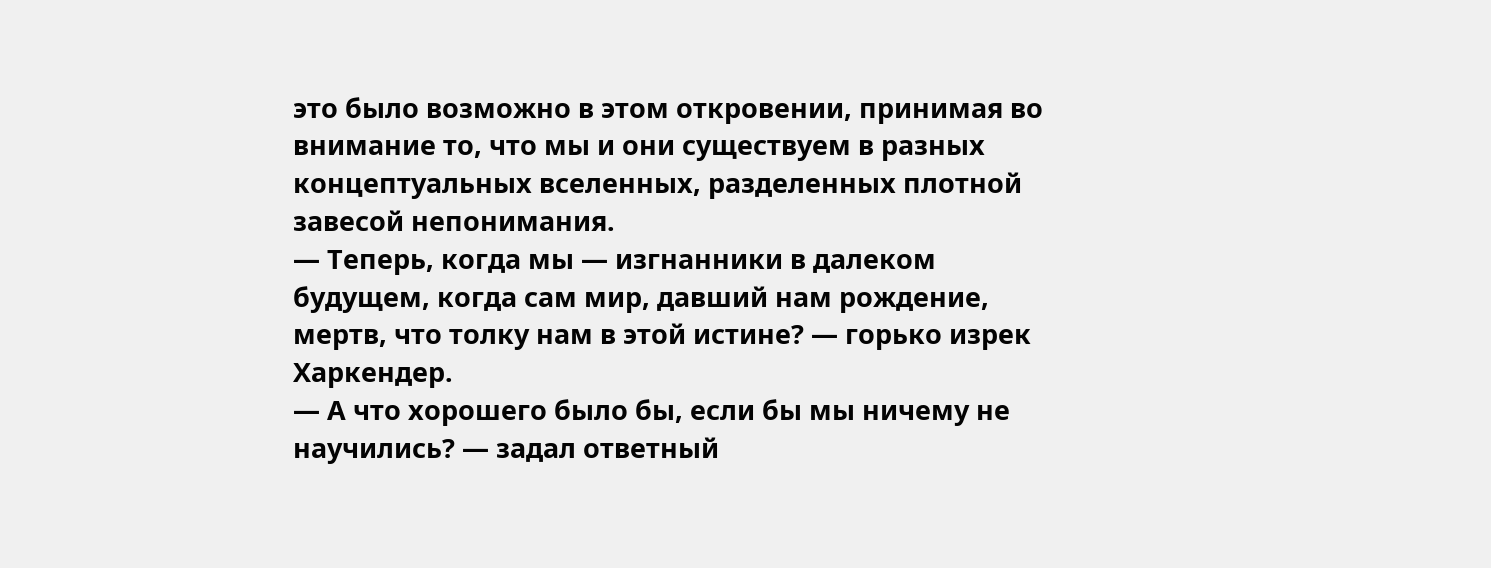это было возможно в этом откровении, принимая во внимание то, что мы и они существуем в разных концептуальных вселенных, разделенных плотной завесой непонимания.
— Теперь, когда мы — изгнанники в далеком будущем, когда сам мир, давший нам рождение, мертв, что толку нам в этой истине? — горько изрек Харкендер.
— А что хорошего было бы, если бы мы ничему не научились? — задал ответный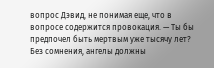вопрос Дэвид, не понимая еще, что в вопросе содержится провокация. — Ты бы предпочел быть мертвым уже тысячу лет? Без сомнения, ангелы должны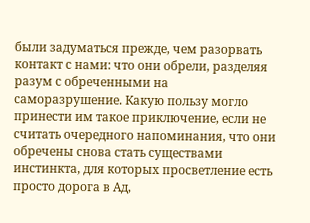были задуматься прежде, чем разорвать контакт с нами: что они обрели, разделяя разум с обреченными на саморазрушение. Какую пользу могло принести им такое приключение, если не считать очередного напоминания, что они обречены снова стать существами инстинкта, для которых просветление есть просто дорога в Ад,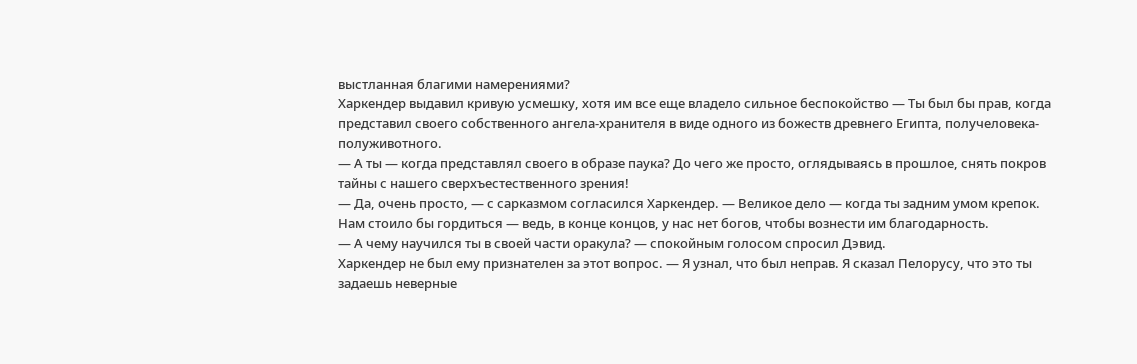выстланная благими намерениями?
Харкендер выдавил кривую усмешку, хотя им все еще владело сильное беспокойство — Ты был бы прав, когда представил своего собственного ангела-хранителя в виде одного из божеств древнего Египта, получеловека-полуживотного.
— А ты — когда представлял своего в образе паука? До чего же просто, оглядываясь в прошлое, снять покров тайны с нашего сверхъестественного зрения!
— Да, очень просто, — с сарказмом согласился Харкендер. — Великое дело — когда ты задним умом крепок. Нам стоило бы гордиться — ведь, в конце концов, у нас нет богов, чтобы вознести им благодарность.
— А чему научился ты в своей части оракула? — спокойным голосом спросил Дэвид.
Харкендер не был ему признателен за этот вопрос. — Я узнал, что был неправ. Я сказал Пелорусу, что это ты задаешь неверные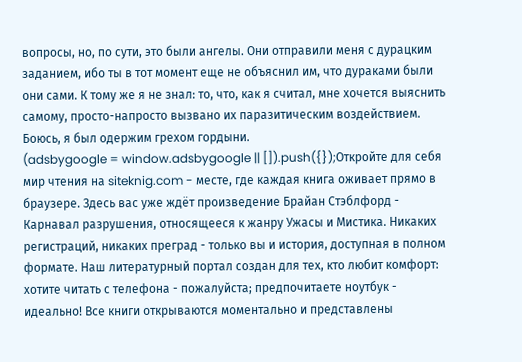вопросы, но, по сути, это были ангелы. Они отправили меня с дурацким заданием, ибо ты в тот момент еще не объяснил им, что дураками были они сами. К тому же я не знал: то, что, как я считал, мне хочется выяснить самому, просто-напросто вызвано их паразитическим воздействием. Боюсь, я был одержим грехом гордыни.
(adsbygoogle = window.adsbygoogle || []).push({});Откройте для себя мир чтения на siteknig.com - месте, где каждая книга оживает прямо в браузере. Здесь вас уже ждёт произведение Брайан Стэблфорд - Карнавал разрушения, относящееся к жанру Ужасы и Мистика. Никаких регистраций, никаких преград - только вы и история, доступная в полном формате. Наш литературный портал создан для тех, кто любит комфорт: хотите читать с телефона - пожалуйста; предпочитаете ноутбук - идеально! Все книги открываются моментально и представлены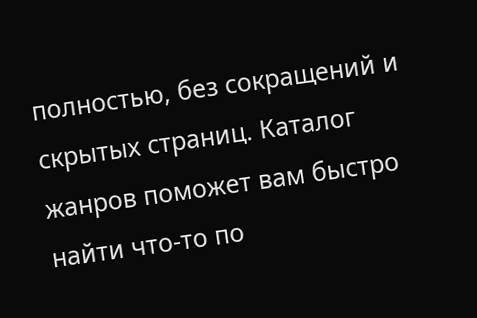полностью, без сокращений и скрытых страниц. Каталог жанров поможет вам быстро найти что-то по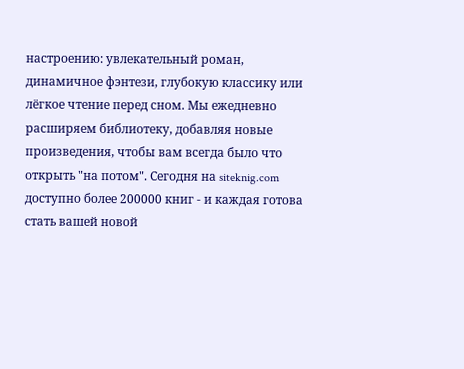настроению: увлекательный роман, динамичное фэнтези, глубокую классику или лёгкое чтение перед сном. Мы ежедневно расширяем библиотеку, добавляя новые произведения, чтобы вам всегда было что открыть "на потом". Сегодня на siteknig.com доступно более 200000 книг - и каждая готова стать вашей новой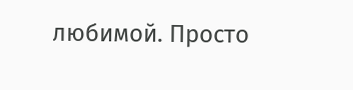любимой. Просто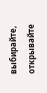выбирайте, открывайте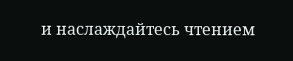и наслаждайтесь чтением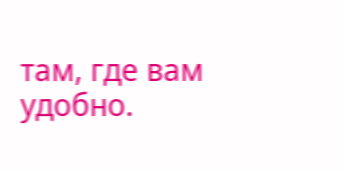там, где вам удобно.